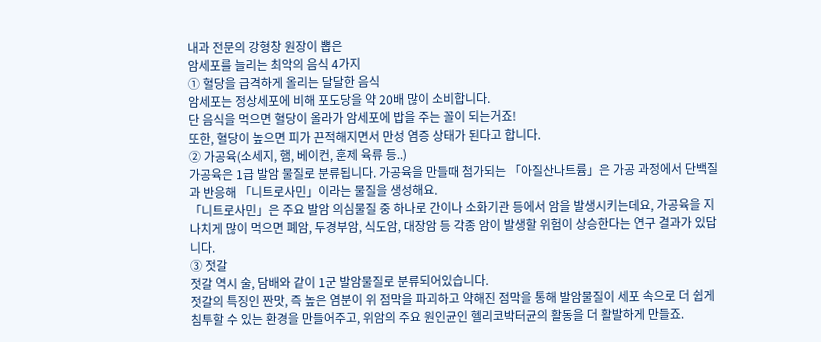내과 전문의 강형창 원장이 뽑은
암세포를 늘리는 최악의 음식 4가지
① 혈당을 급격하게 올리는 달달한 음식
암세포는 정상세포에 비해 포도당을 약 20배 많이 소비합니다.
단 음식을 먹으면 혈당이 올라가 암세포에 밥을 주는 꼴이 되는거죠!
또한, 혈당이 높으면 피가 끈적해지면서 만성 염증 상태가 된다고 합니다.
② 가공육(소세지, 햄, 베이컨, 훈제 육류 등..)
가공육은 1급 발암 물질로 분류됩니다. 가공육을 만들때 첨가되는 「아질산나트륨」은 가공 과정에서 단백질과 반응해 「니트로사민」이라는 물질을 생성해요.
「니트로사민」은 주요 발암 의심물질 중 하나로 간이나 소화기관 등에서 암을 발생시키는데요, 가공육을 지나치게 많이 먹으면 폐암, 두경부암, 식도암, 대장암 등 각종 암이 발생할 위험이 상승한다는 연구 결과가 있답니다.
③ 젓갈
젓갈 역시 술, 담배와 같이 1군 발암물질로 분류되어있습니다.
젓갈의 특징인 짠맛, 즉 높은 염분이 위 점막을 파괴하고 약해진 점막을 통해 발암물질이 세포 속으로 더 쉽게 침투할 수 있는 환경을 만들어주고, 위암의 주요 원인균인 헬리코박터균의 활동을 더 활발하게 만들죠.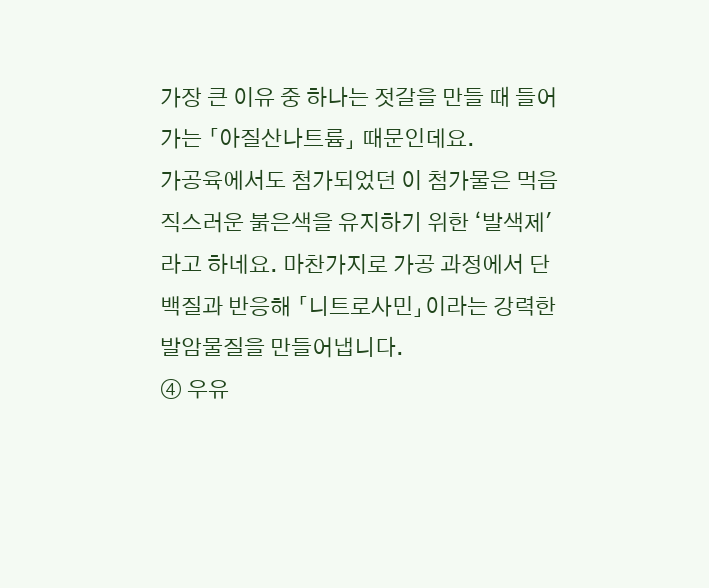가장 큰 이유 중 하나는 젓갈을 만들 때 들어가는 「아질산나트륨」 때문인데요.
가공육에서도 첨가되었던 이 첨가물은 먹음직스러운 붉은색을 유지하기 위한 ‘발색제'라고 하네요. 마찬가지로 가공 과정에서 단백질과 반응해 「니트로사민」이라는 강력한 발암물질을 만들어냅니다.
④ 우유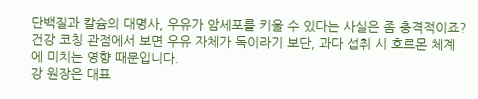단백질과 칼슘의 대명사, 우유가 암세포를 키울 수 있다는 사실은 좀 충격적이죠?
건강 코칭 관점에서 보면 우유 자체가 독이라기 보단, 과다 섭취 시 호르몬 체계에 미치는 영향 때문입니다.
강 원장은 대표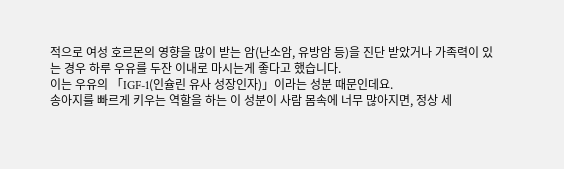적으로 여성 호르몬의 영향을 많이 받는 암(난소암, 유방암 등)을 진단 받았거나 가족력이 있는 경우 하루 우유를 두잔 이내로 마시는게 좋다고 했습니다.
이는 우유의 「IGF-1(인슐린 유사 성장인자)」이라는 성분 때문인데요.
송아지를 빠르게 키우는 역할을 하는 이 성분이 사람 몸속에 너무 많아지면, 정상 세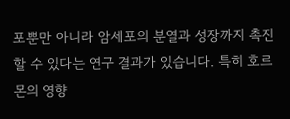포뿐만 아니라 암세포의 분열과 성장까지 촉진할 수 있다는 연구 결과가 있습니다. 특히 호르몬의 영향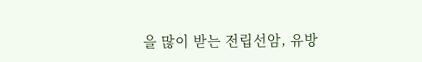을 많이 받는 전립선암, 유방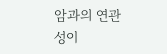암과의 연관성이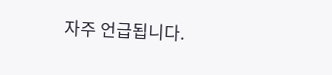자주 언급됩니다.